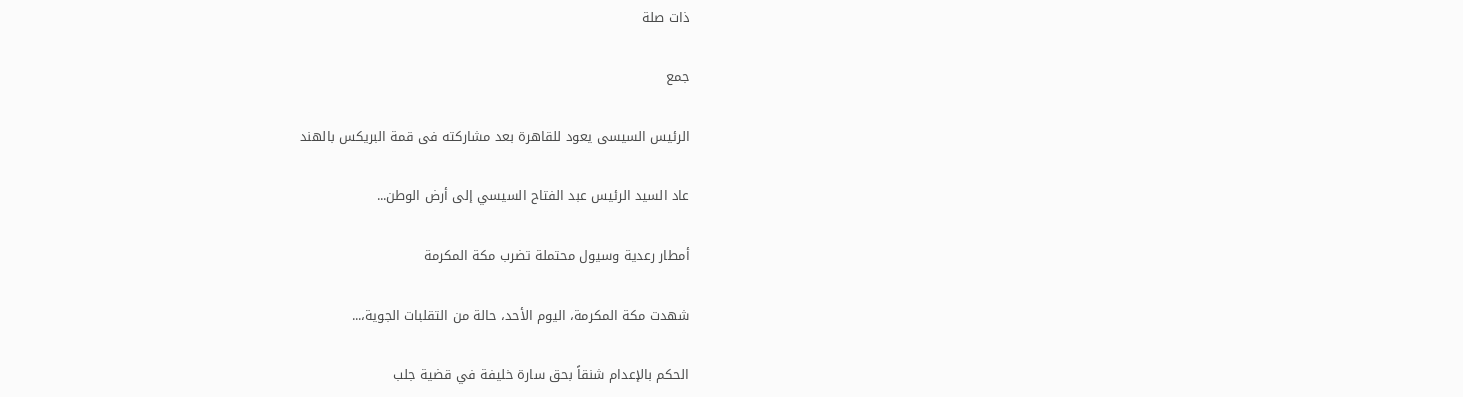ذات صلة

جمع

الرئيس السيسى يعود للقاهرة بعد مشاركته فى قمة البريكس بالهند

عاد السيد الرئيس عبد الفتاح السيسي إلى أرض الوطن...

أمطار رعدية وسيول محتملة تضرب مكة المكرمة

شهدت مكة المكرمة، اليوم الأحد، حالة من التقلبات الجوية،...

الحكم بالإعدام شنقاً بحق سارة خليفة في قضية جلب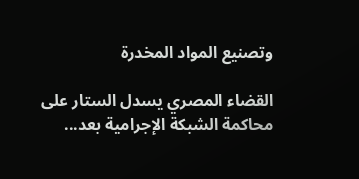وتصنيع المواد المخدرة

القضاء المصري يسدل الستار على محاكمة الشبكة الإجرامية بعد...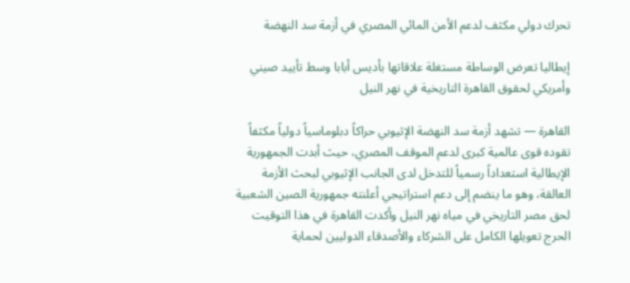تحرك دولي مكثف لدعم الأمن المائي المصري في أزمة سد النهضة

إيطاليا تعرض الوساطة مستغلة علاقاتها بأديس أبابا وسط تأييد صيني وأمريكي لحقوق القاهرة التاريخية في نهر النيل

القاهرة — تشهد أزمة سد النهضة الإثيوبي حراكاً دبلوماسياً دولياً مكثفاً تقوده قوى عالمية كبرى لدعم الموقف المصري، حيث أبدت الجمهورية الإيطالية استعداداً رسمياً للتدخل لدى الجانب الإثيوبي لبحث الأزمة العالقة، وهو ما ينضم إلى دعم استراتيجي أعلنته جمهورية الصين الشعبية لحق مصر التاريخي في مياه نهر النيل وأكدت القاهرة في هذا التوقيت الحرج تعويلها الكامل على الشركاء والأصدقاء الدوليين لحماية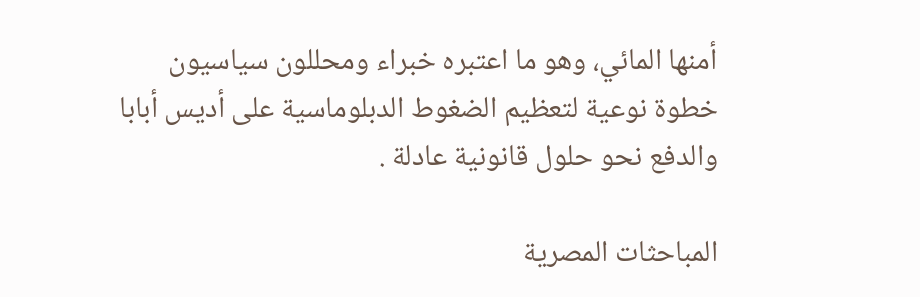أمنها المائي، وهو ما اعتبره خبراء ومحللون سياسيون خطوة نوعية لتعظيم الضغوط الدبلوماسية على أديس أبابا والدفع نحو حلول قانونية عادلة .

المباحثات المصرية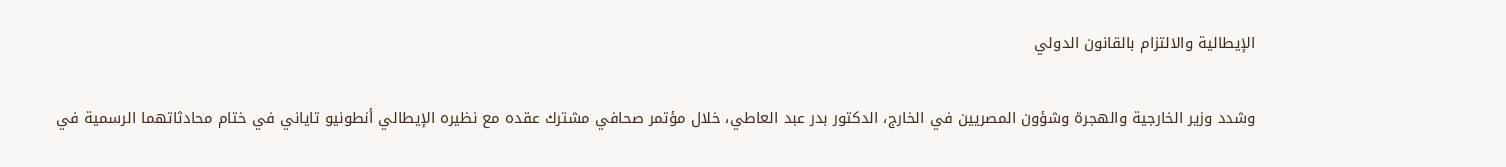الإيطالية والالتزام بالقانون الدولي

وشدد وزير الخارجية والهجرة وشؤون المصريين في الخارج، الدكتور بدر عبد العاطي، خلال مؤتمر صحافي مشترك عقده مع نظيره الإيطالي أنطونيو تاياني في ختام محادثاتهما الرسمية في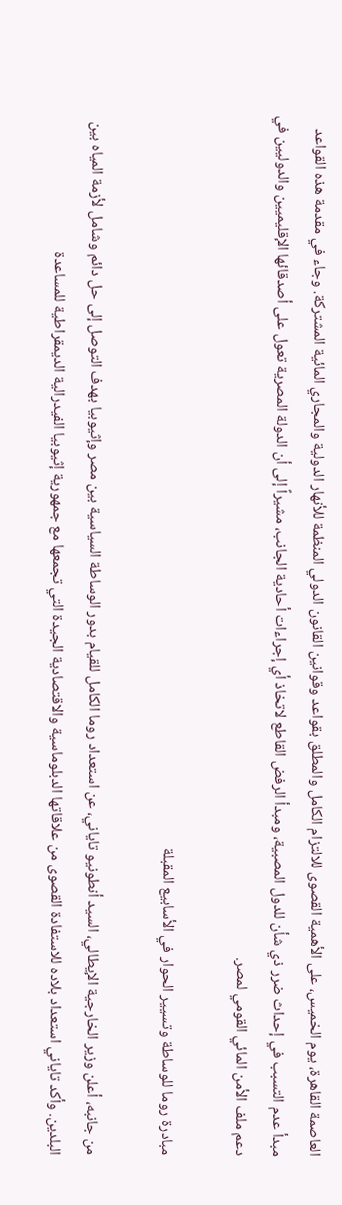العاصمة القاهرة، يوم الخميس، على الأهمية القصوى للالتزام الكامل والمطلق بقواعد وقوانين القانون الدولي المنظمة للأنهار الدولية والمجاري المائية المشتركة. وجاء في مقدمة هذه القواعد مبدأ عدم التسبب في إحداث ضرر ذي شأن للدول المصبية، ومبدأ الرفض القاطع لاتخاذ أي إجراءات أحادية الجانب، مشيراً إلى أن الدولة المصرية تعول على أصدقائها الإقليميين والدوليين في دعم ملف الأمن المائي القومي لمصر.

مبادرة روما للوساطة وتسيير الحوار في الأسابيع المقبلة

من جانبه، أعلن وزير الخارجية الإيطالي، السيد أنطونيو تاياني، عن استعداد روما الكامل للقيام بدور الوساطة السياسية بين مصر وإثيوبيا بهدف التوصل إلى حل دائم وشامل لأزمة المياه بين البلدين. وأكد تاياني استعداد بلاده للاستفادة القصوى من علاقاتها الدبلوماسية والاقتصادية الجيدة التي تجمعها مع جمهورية إثيوبيا الفيدرالية الديمقراطية للمساعدة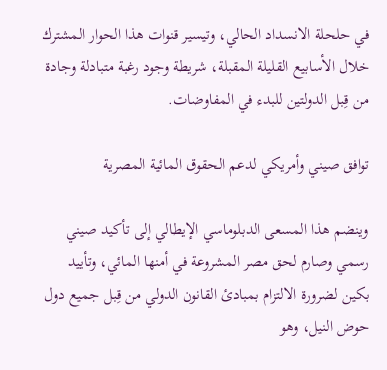في حلحلة الانسداد الحالي، وتيسير قنوات هذا الحوار المشترك خلال الأسابيع القليلة المقبلة، شريطة وجود رغبة متبادلة وجادة من قِبل الدولتين للبدء في المفاوضات.

توافق صيني وأمريكي لدعم الحقوق المائية المصرية

وينضم هذا المسعى الدبلوماسي الإيطالي إلى تأكيد صيني رسمي وصارم لحق مصر المشروعة في أمنها المائي، وتأييد بكين لضرورة الالتزام بمبادئ القانون الدولي من قِبل جميع دول حوض النيل، وهو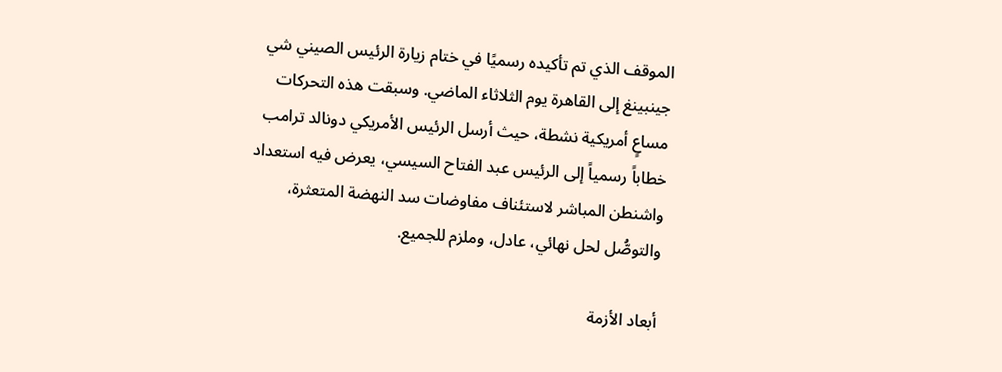الموقف الذي تم تأكيده رسميًا في ختام زيارة الرئيس الصيني شي جينبينغ إلى القاهرة يوم الثلاثاء الماضي. وسبقت هذه التحركات مساعٍ أمريكية نشطة، حيث أرسل الرئيس الأمريكي دونالد ترامب خطاباً رسمياً إلى الرئيس عبد الفتاح السيسي، يعرض فيه استعداد واشنطن المباشر لاستئناف مفاوضات سد النهضة المتعثرة، والتوصُّل لحل نهائي، عادل، وملزم للجميع.

أبعاد الأزمة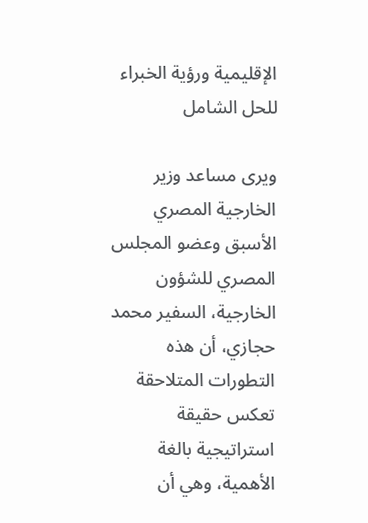الإقليمية ورؤية الخبراء للحل الشامل

ويرى مساعد وزير الخارجية المصري الأسبق وعضو المجلس المصري للشؤون الخارجية، السفير محمد حجازي، أن هذه التطورات المتلاحقة تعكس حقيقة استراتيجية بالغة الأهمية، وهي أن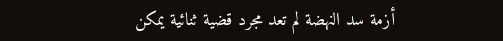أزمة سد النهضة لم تعد مجرد قضية ثنائية يمكن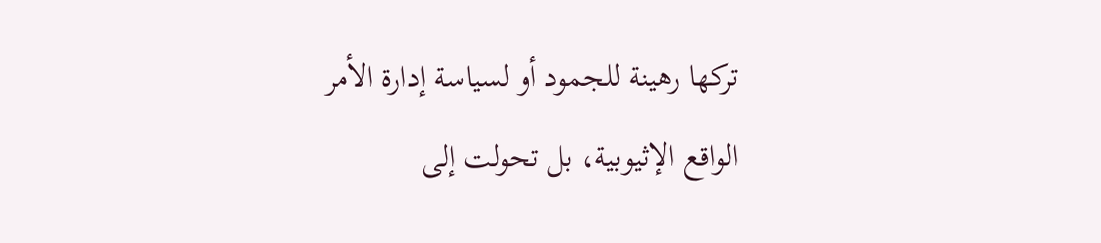تركها رهينة للجمود أو لسياسة إدارة الأمر الواقع الإثيوبية، بل تحولت إلى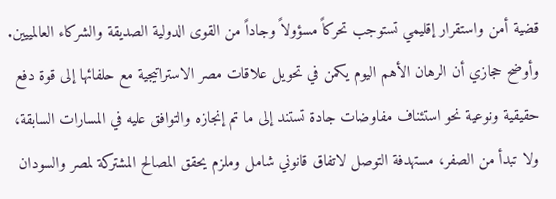قضية أمن واستقرار إقليمي تستوجب تحركاً مسؤولاً وجاداً من القوى الدولية الصديقة والشركاء العالمييين. وأوضح حجازي أن الرهان الأهم اليوم يكمن في تحويل علاقات مصر الاستراتيجية مع حلفائها إلى قوة دفع حقيقية ونوعية نحو استئناف مفاوضات جادة تستند إلى ما تم إنجازه والتوافق عليه في المسارات السابقة، ولا تبدأ من الصفر، مستهدفة التوصل لاتفاق قانوني شامل وملزم يحقق المصالح المشتركة لمصر والسودان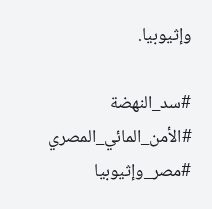وإثيوبيا.

#سد_النهضة #الأمن_المائي_المصري #مصر_وإثيوبيا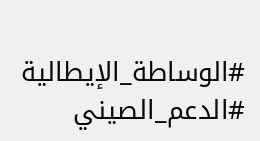#الوساطة_الإيطالية #الدعم_الصيني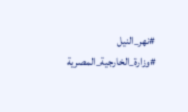#نهر_النيل #وزارة_الخارجية_المصرية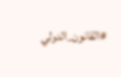#القانون_الدولي